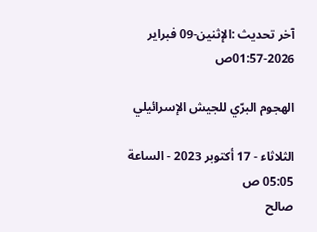آخر تحديث :الإثنين-09 فبراير 2026-01:57ص

الهجوم البرّي للجيش الإسرائيلي

الثلاثاء - 17 أكتوبر 2023 - الساعة 05:05 ص
صالح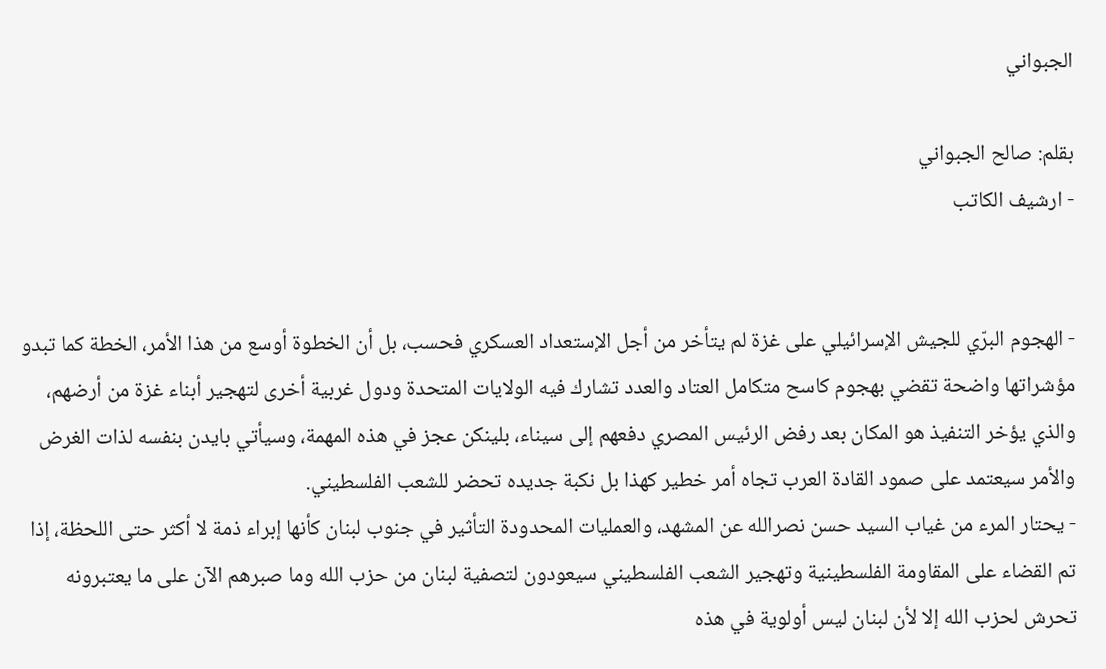الجبواني

بقلم: صالح الجبواني
- ارشيف الكاتب


- الهجوم البرّي للجيش الإسرائيلي على غزة لم يتأخر من أجل الإستعداد العسكري فحسب، بل أن الخطوة أوسع من هذا الأمر، الخطة كما تبدو مؤشراتها واضحة تقضي بهجوم كاسح متكامل العتاد والعدد تشارك فيه الولايات المتحدة ودول غربية أخرى لتهجير أبناء غزة من أرضهم، والذي يؤخر التنفيذ هو المكان بعد رفض الرئيس المصري دفعهم إلى سيناء، بلينكن عجز في هذه المهمة، وسيأتي بايدن بنفسه لذات الغرض والأمر سيعتمد على صمود القادة العرب تجاه أمر خطير كهذا بل نكبة جديده تحضر للشعب الفلسطيني.
- يحتار المرء من غياب السيد حسن نصرالله عن المشهد، والعمليات المحدودة التأثير في جنوب لبنان كأنها إبراء ذمة لا أكثر حتى اللحظة، إذا تم القضاء على المقاومة الفلسطينية وتهجير الشعب الفلسطيني سيعودون لتصفية لبنان من حزب الله وما صبرهم الآن على ما يعتبرونه تحرش لحزب الله إلا لأن لبنان ليس أولوية في هذه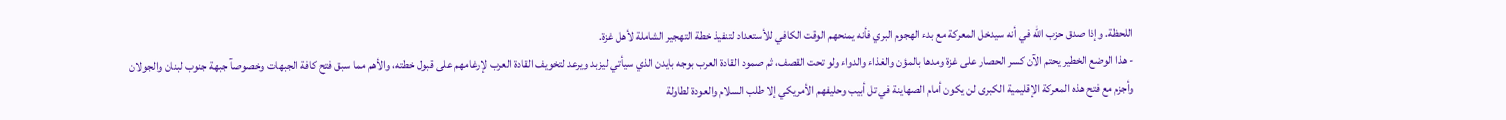اللحظة. وإذا صدق حزب الله في أنه سيدخل المعركة مع بدء الهجوم البري فأنه يمنحهم الوقت الكافي للأستعداد لتنفيذ خطة التهجير الشاملة لأهل غزة.
- هذا الوضع الخطير يحتم الآن كسر الحصار على غزة ومدها بالمؤن والغذاء والدواء ولو تحت القصف، ثم صمود القادة العرب بوجه بايدن الذي سيأتي ليزبد ويرعد لتخويف القادة العرب لإرغامهم على قبول خطته، والأهم مما سبق فتح كافة الجبهات وخصوصآ جبهة جنوب لبنان والجولان وأجزم مع فتح هذه المعركة الإقليمية الكبرى لن يكون أمام الصهاينة في تل أبيب وحليفهم الأمريكي إلا طلب السلام والعودة لطاولة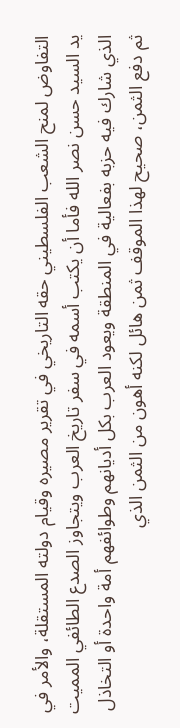التفاوض لمنح الشعب الفلسطيني حقه التاريخي في تقرير مصيره وقيام دولته المستقلة، والأمر في يد السيد حسن نصر الله فأما أن يكتب أسمه في سفر تاريخ العرب ويتجاوز الصدع الطائفي المميت الذي شارك فيه حزبه بفعالية في المنطقة ويعود العرب بكل أديانهم وطوائفهم أمة واحدة أو التخاذل ثم دفع الثمن، صحيح لهذا الموقف ثمن هائل لكنه أهون من الثمن الذي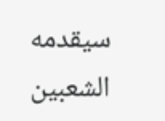سيقدمه الشعبين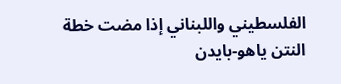الفلسطيني واللبناني إذا مضت خطة النتن ياهو-بايدن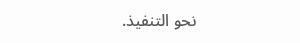نحو التنفيذ.